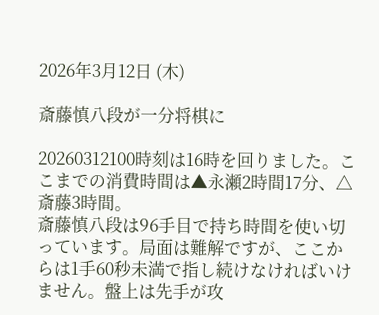2026年3月12日 (木)

斎藤慎八段が一分将棋に

20260312100時刻は16時を回りました。ここまでの消費時間は▲永瀬2時間17分、△斎藤3時間。
斎藤慎八段は96手目で持ち時間を使い切っています。局面は難解ですが、ここからは1手60秒未満で指し続けなければいけません。盤上は先手が攻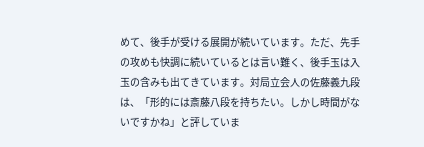めて、後手が受ける展開が続いています。ただ、先手の攻めも快調に続いているとは言い難く、後手玉は入玉の含みも出てきています。対局立会人の佐藤義九段は、「形的には斎藤八段を持ちたい。しかし時間がないですかね」と評していま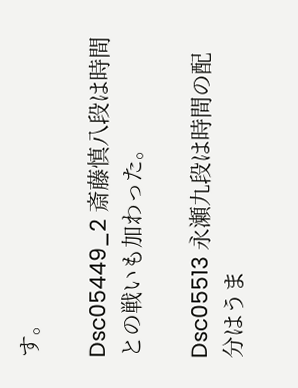す。

Dsc05449_2 斎藤慎八段は時間との戦いも加わった。

Dsc05513 永瀬九段は時間の配分はうま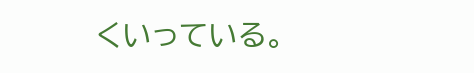くいっている。